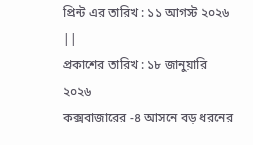প্রিন্ট এর তারিখ : ১১ আগস্ট ২০২৬ ||
প্রকাশের তারিখ : ১৮ জানুয়ারি ২০২৬
কক্সবাজারের -৪ আসনে বড় ধরনের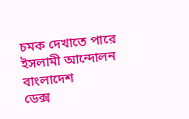চমক দেখাতে পারে ইসলামী আন্দোলন বাংলাদেশ
ডেক্স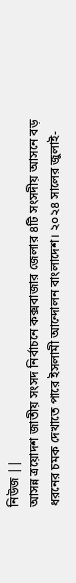নিউজ ||
আসন্ন ত্রয়োদশ জাতীয় সংসদ নির্বাচনে কক্সবাজার জেলার ৪টি সংসদীয় আসনে বড় ধরনের চমক দেখাতে পারে ইসলামী আন্দোলন বাংলাদেশ। ২০২৪ সালের জুলাই-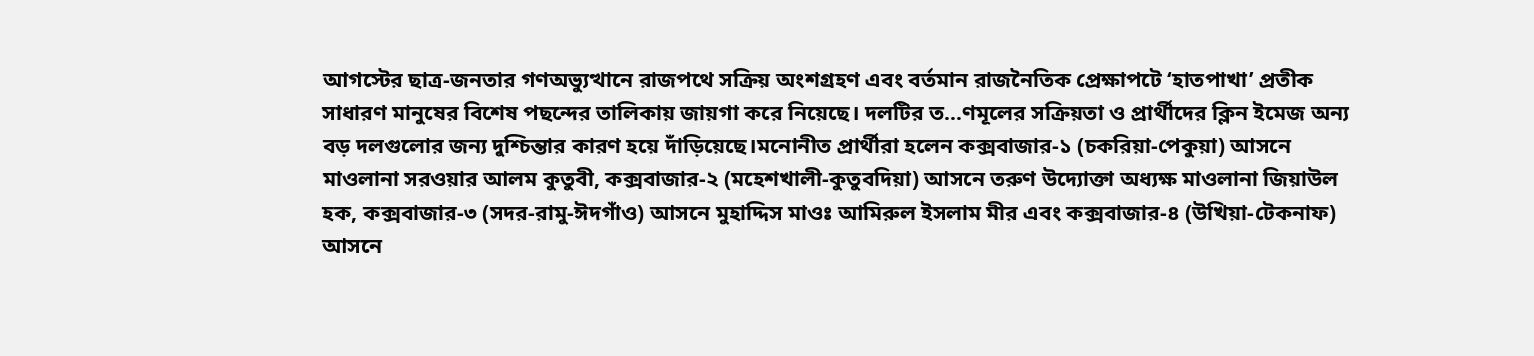আগস্টের ছাত্র-জনতার গণঅভ্যুত্থানে রাজপথে সক্রিয় অংশগ্রহণ এবং বর্তমান রাজনৈতিক প্রেক্ষাপটে ‘হাতপাখা’ প্রতীক সাধারণ মানুষের বিশেষ পছন্দের তালিকায় জায়গা করে নিয়েছে। দলটির ত...ণমূলের সক্রিয়তা ও প্রার্থীদের ক্লিন ইমেজ অন্য বড় দলগুলোর জন্য দুশ্চিন্তার কারণ হয়ে দাঁড়িয়েছে।মনোনীত প্রার্থীরা হলেন কক্সবাজার-১ (চকরিয়া-পেকুয়া) আসনে মাওলানা সরওয়ার আলম কুতুবী, কক্সবাজার-২ (মহেশখালী-কুতুবদিয়া) আসনে তরুণ উদ্যোক্তা অধ্যক্ষ মাওলানা জিয়াউল হক, কক্সবাজার-৩ (সদর-রামু-ঈদগাঁও) আসনে মুহাদ্দিস মাওঃ আমিরুল ইসলাম মীর এবং কক্সবাজার-৪ (উখিয়া-টেকনাফ) আসনে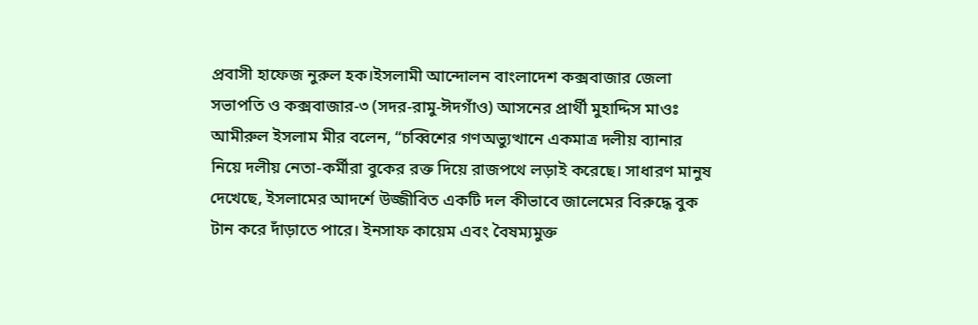প্রবাসী হাফেজ নুরুল হক।ইসলামী আন্দোলন বাংলাদেশ কক্সবাজার জেলা সভাপতি ও কক্সবাজার-৩ (সদর-রামু-ঈদগাঁও) আসনের প্রার্থী মুহাদ্দিস মাওঃ আমীরুল ইসলাম মীর বলেন, “চব্বিশের গণঅভ্যুত্থানে একমাত্র দলীয় ব্যানার নিয়ে দলীয় নেতা-কর্মীরা বুকের রক্ত দিয়ে রাজপথে লড়াই করেছে। সাধারণ মানুষ দেখেছে, ইসলামের আদর্শে উজ্জীবিত একটি দল কীভাবে জালেমের বিরুদ্ধে বুক টান করে দাঁড়াতে পারে। ইনসাফ কায়েম এবং বৈষম্যমুক্ত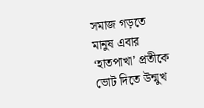সমাজ গড়তে মানুষ এবার ‘হাতপাখা’ প্রতীকে ভোট দিতে উন্মুখ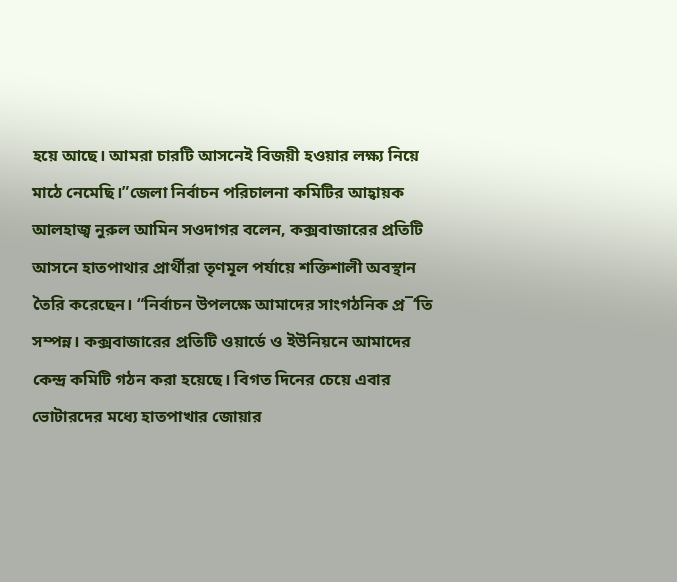হয়ে আছে। আমরা চারটি আসনেই বিজয়ী হওয়ার লক্ষ্য নিয়ে মাঠে নেমেছি।”জেলা নির্বাচন পরিচালনা কমিটির আহ্বায়ক আলহাজ্ব নুরুল আমিন সওদাগর বলেন, কক্সবাজারের প্রতিটি আসনে হাতপাথার প্রার্থীরা তৃণমূল পর্যায়ে শক্তিশালী অবস্থান তৈরি করেছেন। “নির্বাচন উপলক্ষে আমাদের সাংগঠনিক প্র¯‘তি সম্পন্ন। কক্সবাজারের প্রতিটি ওয়ার্ডে ও ইউনিয়নে আমাদের কেন্দ্র কমিটি গঠন করা হয়েছে। বিগত দিনের চেয়ে এবার ভোটারদের মধ্যে হাতপাখার জোয়ার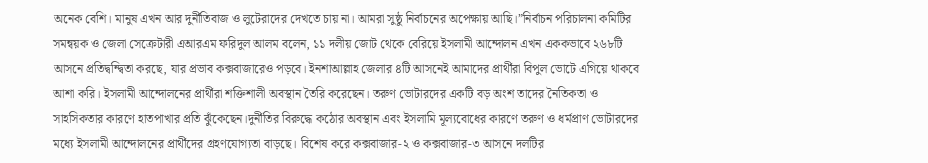অনেক বেশি। মানুষ এখন আর দুর্নীতিবাজ ও লুটেরাদের দেখতে চায় না। আমরা সুষ্ঠু নির্বাচনের অপেক্ষায় আছি।”নির্বাচন পরিচালনা কমিটির সমন্বয়ক ও জেলা সেক্রেটারী এআরএম ফরিদুল আলম বলেন, ১১ দলীয় জোট থেকে বেরিয়ে ইসলামী আন্দোলন এখন এককভাবে ২৬৮টি আসনে প্রতিদ্বন্দ্বিতা করছে, যার প্রভাব কক্সবাজারেও পড়বে। ইনশাআল্লাহ জেলার ৪টি আসনেই আমাদের প্রার্থীরা বিপুল ভোটে এগিয়ে থাকবে আশা করি। ইসলামী আন্দোলনের প্রার্থীরা শক্তিশালী অবস্থান তৈরি করেছেন। তরুণ ভোটারদের একটি বড় অংশ তাদের নৈতিকতা ও সাহসিকতার কারণে হাতপাখার প্রতি ঝুঁকেছেন।দুর্নীতির বিরুদ্ধে কঠোর অবস্থান এবং ইসলামি মূল্যবোধের কারণে তরুণ ও ধর্মপ্রাণ ভোটারদের মধ্যে ইসলামী আন্দোলনের প্রার্থীদের গ্রহণযোগ্যতা বাড়ছে। বিশেষ করে কক্সবাজার-২ ও কক্সবাজার-৩ আসনে দলটির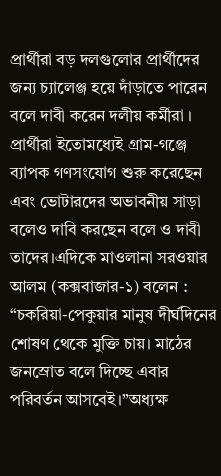প্রার্থীরা বড় দলগুলোর প্রার্থীদের জন্য চ্যালেঞ্জ হয়ে দাঁড়াতে পারেন বলে দাবী করেন দলীয় কর্মীরা । প্রার্থীরা ইতোমধ্যেই গ্রাম-গঞ্জে ব্যাপক গণসংযোগ শুরু করেছেন এবং ভোটারদের অভাবনীয় সাড়া বলেও দাবি করছেন বলে ও দাবী তাদের।এদিকে মাওলানা সরওয়ার আলম (কক্সবাজার-১) বলেন : “চকরিয়া-পেকুয়ার মানুষ দীর্ঘদিনের শোষণ থেকে মুক্তি চায়। মাঠের জনস্রোত বলে দিচ্ছে এবার পরিবর্তন আসবেই।”অধ্যক্ষ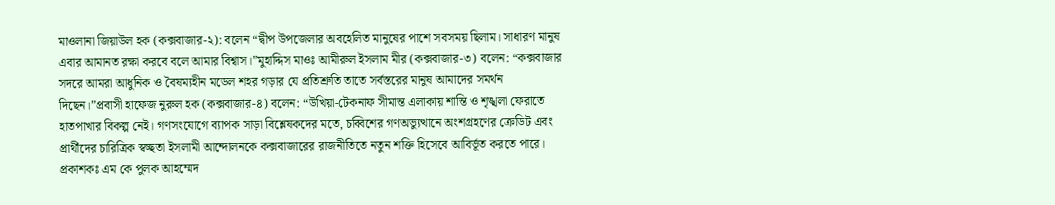মাওলানা জিয়াউল হক (কক্সবাজার-২): বলেন “দ্বীপ উপজেলার অবহেলিত মানুষের পাশে সবসময় ছিলাম। সাধারণ মানুষ এবার আমানত রক্ষা করবে বলে আমার বিশ্বাস।”মুহাদ্দিস মাওঃ আমীরুল ইসলাম মীর (কক্সবাজার-৩) বলেন: “কক্সবাজার সদরে আমরা আধুনিক ও বৈষম্যহীন মডেল শহর গড়ার যে প্রতিশ্রুতি তাতে সর্বস্তরের মানুষ আমাদের সমর্থন দিছেন।”প্রবাসী হাফেজ নুরুল হক (কক্সবাজার-৪) বলেন: “উখিয়া-টেকনাফ সীমান্ত এলাকায় শান্তি ও শৃঙ্খলা ফেরাতে হাতপাখার বিকল্প নেই। গণসংযোগে ব্যাপক সাড়া বিশ্লেষকদের মতে, চব্বিশের গণঅভ্যুত্থানে অংশগ্রহণের ক্রেডিট এবং প্রার্থীদের চারিত্রিক স্বচ্ছতা ইসলামী আন্দোলনকে কক্সবাজারের রাজনীতিতে নতুন শক্তি হিসেবে আবির্ভূত করতে পারে।
প্রকাশকঃ এম কে পুলক আহম্মেদ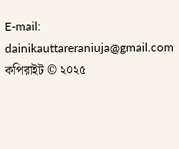E-mail: dainikauttareraniuja@gmail.com
কপিরাইট © ২০২৫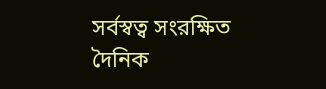সর্বস্বত্ব সংরক্ষিত দৈনিক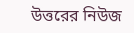উত্তরের নিউজ